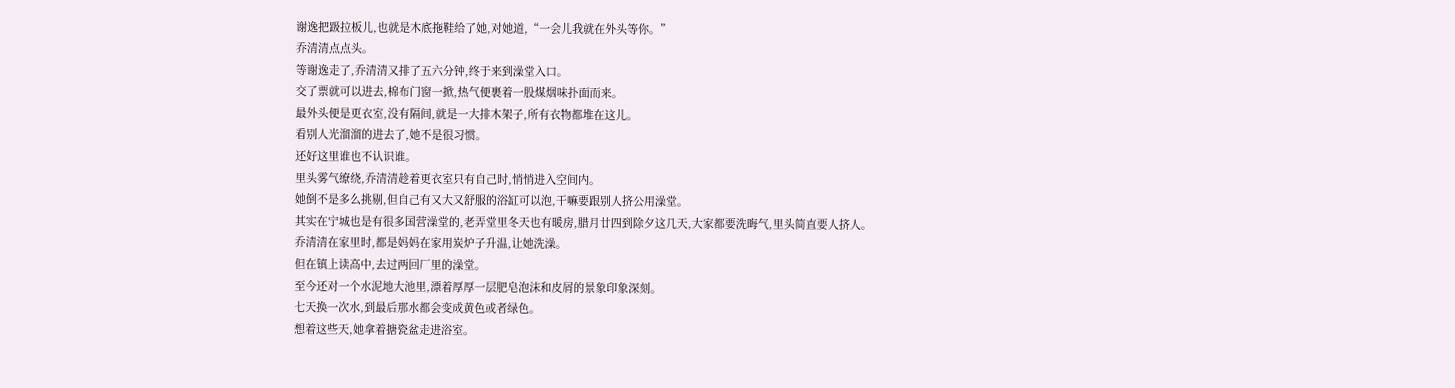谢逸把趿拉板儿,也就是木底拖鞋给了她,对她道,“一会儿我就在外头等你。”
乔清清点点头。
等谢逸走了,乔清清又排了五六分钟,终于来到澡堂入口。
交了票就可以进去,棉布门窗一掀,热气便裹着一股煤烟味扑面而来。
最外头便是更衣室,没有隔间,就是一大排木架子,所有衣物都堆在这儿。
看别人光溜溜的进去了,她不是很习惯。
还好这里谁也不认识谁。
里头雾气缭绕,乔清清趁着更衣室只有自己时,悄悄进入空间内。
她倒不是多么挑剔,但自己有又大又舒服的浴缸可以泡,干嘛要跟别人挤公用澡堂。
其实在宁城也是有很多国营澡堂的,老弄堂里冬天也有暖房,腊月廿四到除夕这几天,大家都要洗晦气,里头简直要人挤人。
乔清清在家里时,都是妈妈在家用炭炉子升温,让她洗澡。
但在镇上读高中,去过两回厂里的澡堂。
至今还对一个水泥地大池里,漂着厚厚一层肥皂泡沫和皮屑的景象印象深刻。
七天换一次水,到最后那水都会变成黄色或者绿色。
想着这些天,她拿着搪瓷盆走进浴室。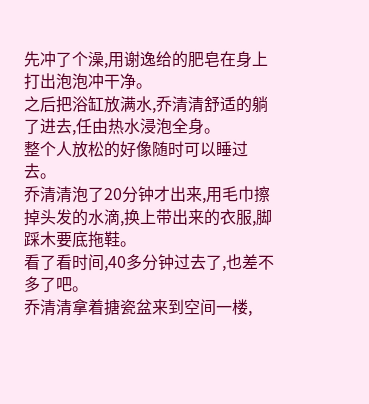先冲了个澡,用谢逸给的肥皂在身上打出泡泡冲干净。
之后把浴缸放满水,乔清清舒适的躺了进去,任由热水浸泡全身。
整个人放松的好像随时可以睡过去。
乔清清泡了20分钟才出来,用毛巾擦掉头发的水滴,换上带出来的衣服,脚踩木要底拖鞋。
看了看时间,40多分钟过去了,也差不多了吧。
乔清清拿着搪瓷盆来到空间一楼,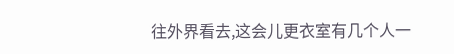往外界看去,这会儿更衣室有几个人一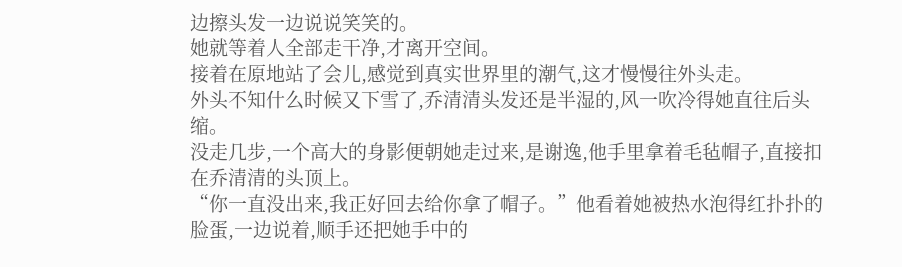边擦头发一边说说笑笑的。
她就等着人全部走干净,才离开空间。
接着在原地站了会儿,感觉到真实世界里的潮气,这才慢慢往外头走。
外头不知什么时候又下雪了,乔清清头发还是半湿的,风一吹冷得她直往后头缩。
没走几步,一个高大的身影便朝她走过来,是谢逸,他手里拿着毛毡帽子,直接扣在乔清清的头顶上。
“你一直没出来,我正好回去给你拿了帽子。”他看着她被热水泡得红扑扑的脸蛋,一边说着,顺手还把她手中的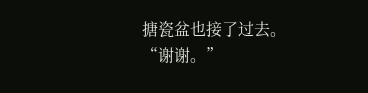搪瓷盆也接了过去。
“谢谢。”